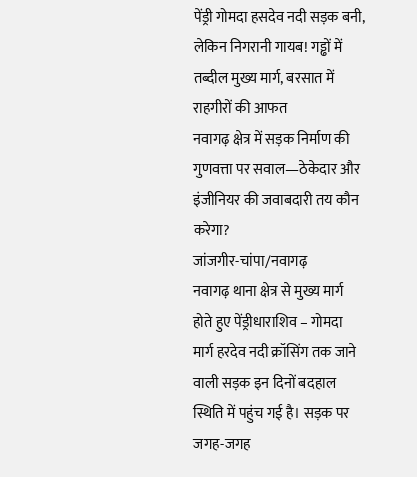पेंड्री गोमदा हसदेव नदी सड़क बनी, लेकिन निगरानी गायब! गड्ढों में तब्दील मुख्य मार्ग, बरसात में राहगीरों की आफत
नवागढ़ क्षेत्र में सड़क निर्माण की गुणवत्ता पर सवाल—ठेकेदार और इंजीनियर की जवाबदारी तय कौन करेगा?
जांजगीर-चांपा/नवागढ़
नवागढ़ थाना क्षेत्र से मुख्य मार्ग होते हुए पेंड्रीधाराशिव – गोमदा मार्ग हरदेव नदी क्रॉसिंग तक जाने वाली सड़क इन दिनों बदहाल स्थिति में पहुंच गई है। सड़क पर जगह-जगह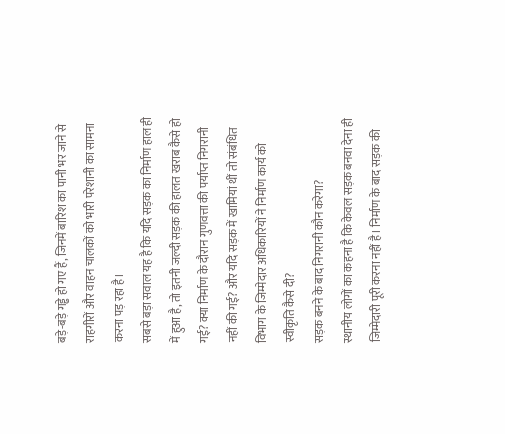बड़े-बड़े गड्ढे हो गए हैं, जिनमें बारिश का पानी भर जाने से राहगीरों और वाहन चालकों को भारी परेशानी का सामना करना पड़ रहा है।
सबसे बड़ा सवाल यह है कि यदि सड़क का निर्माण हाल ही में हुआ है, तो इतनी जल्दी सड़क की हालत खराब कैसे हो गई? क्या निर्माण के दौरान गुणवत्ता की पर्याप्त निगरानी नहीं की गई? और यदि सड़क में खामियां थीं तो संबंधित विभाग के जिम्मेदार अधिकारियों ने निर्माण कार्य को स्वीकृति कैसे दी?
सड़क बनने के बाद निगरानी कौन करेगा?
स्थानीय लोगों का कहना है कि केवल सड़क बनवा देना ही जिम्मेदारी पूरी करना नहीं है। निर्माण के बाद सड़क की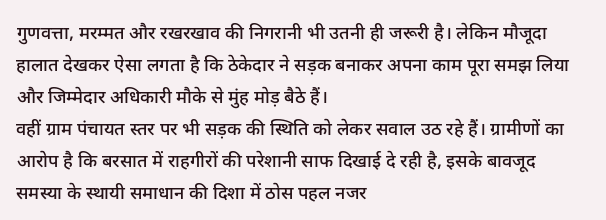गुणवत्ता, मरम्मत और रखरखाव की निगरानी भी उतनी ही जरूरी है। लेकिन मौजूदा हालात देखकर ऐसा लगता है कि ठेकेदार ने सड़क बनाकर अपना काम पूरा समझ लिया और जिम्मेदार अधिकारी मौके से मुंह मोड़ बैठे हैं।
वहीं ग्राम पंचायत स्तर पर भी सड़क की स्थिति को लेकर सवाल उठ रहे हैं। ग्रामीणों का आरोप है कि बरसात में राहगीरों की परेशानी साफ दिखाई दे रही है, इसके बावजूद समस्या के स्थायी समाधान की दिशा में ठोस पहल नजर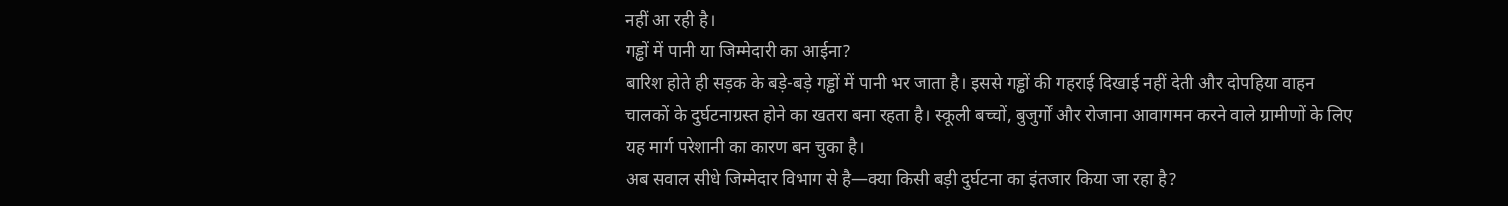नहीं आ रही है।
गड्ढों में पानी या जिम्मेदारी का आईना?
बारिश होते ही सड़क के बड़े-बड़े गड्ढों में पानी भर जाता है। इससे गड्ढों की गहराई दिखाई नहीं देती और दोपहिया वाहन चालकों के दुर्घटनाग्रस्त होने का खतरा बना रहता है। स्कूली बच्चों, बुजुर्गों और रोजाना आवागमन करने वाले ग्रामीणों के लिए यह मार्ग परेशानी का कारण बन चुका है।
अब सवाल सीधे जिम्मेदार विभाग से है—क्या किसी बड़ी दुर्घटना का इंतजार किया जा रहा है?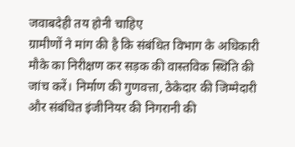जवाबदेही तय होनी चाहिए
ग्रामीणों ने मांग की है कि संबंधित विभाग के अधिकारी मौके का निरीक्षण कर सड़क की वास्तविक स्थिति की जांच करें। निर्माण की गुणवत्ता, ठेकेदार की जिम्मेदारी और संबंधित इंजीनियर की निगरानी की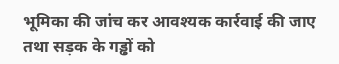भूमिका की जांच कर आवश्यक कार्रवाई की जाए तथा सड़क के गड्ढों को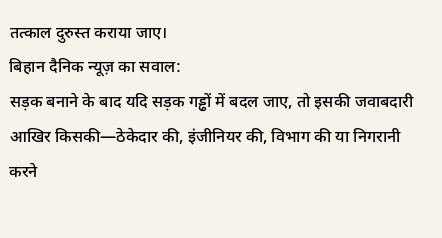तत्काल दुरुस्त कराया जाए।
बिहान दैनिक न्यूज़ का सवाल:
सड़क बनाने के बाद यदि सड़क गड्ढों में बदल जाए, तो इसकी जवाबदारी आखिर किसकी—ठेकेदार की, इंजीनियर की, विभाग की या निगरानी करने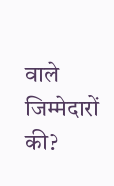वाले जिम्मेदारों की?